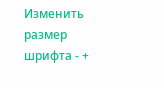Изменить размер шрифта - +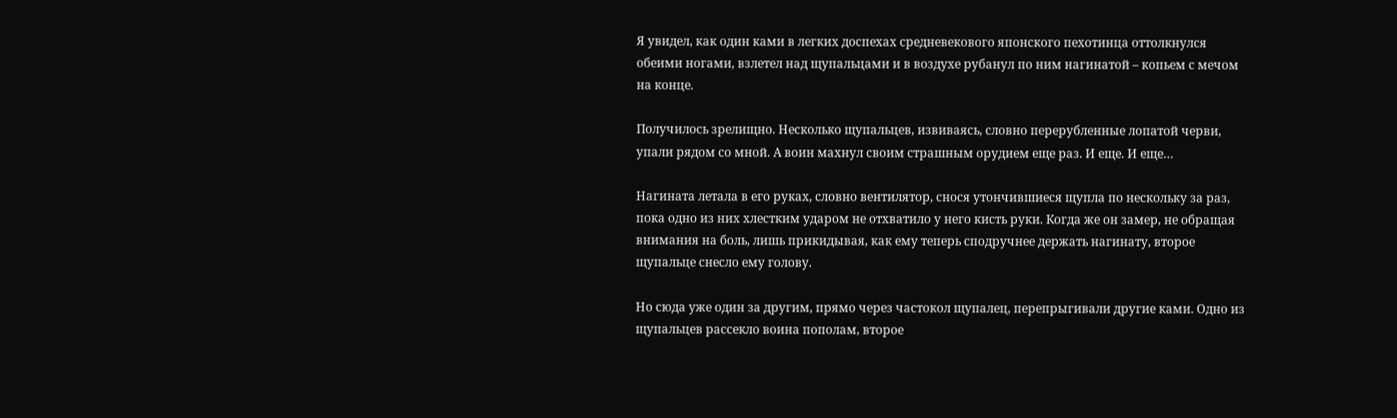Я увидел, как один ками в легких доспехах средневекового японского пехотинца оттолкнулся обеими ногами, взлетел над щупальцами и в воздухе рубанул по ним нагинатой – копьем с мечом на конце.

Получилось зрелищно. Несколько щупальцев, извиваясь, словно перерубленные лопатой черви, упали рядом со мной. А воин махнул своим страшным орудием еще раз. И еще. И еще…

Нагината летала в его руках, словно вентилятор, снося утончившиеся щупла по нескольку за раз, пока одно из них хлестким ударом не отхватило у него кисть руки. Когда же он замер, не обращая внимания на боль, лишь прикидывая, как ему теперь сподручнее держать нагинату, второе щупальце снесло ему голову.

Но сюда уже один за другим, прямо через частокол щупалец, перепрыгивали другие ками. Одно из щупальцев рассекло воина пополам, второе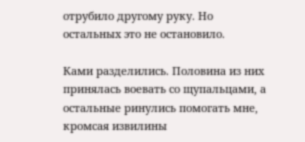отрубило другому руку. Но остальных это не остановило.

Ками разделились. Половина из них принялась воевать со щупальцами, а остальные ринулись помогать мне, кромсая извилины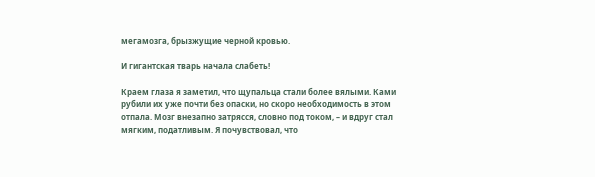мегамозга, брызжущие черной кровью.

И гигантская тварь начала слабеть!

Краем глаза я заметил, что щупальца стали более вялыми. Ками рубили их уже почти без опаски, но скоро необходимость в этом отпала. Мозг внезапно затрясся, словно под током, – и вдруг стал мягким, податливым. Я почувствовал, что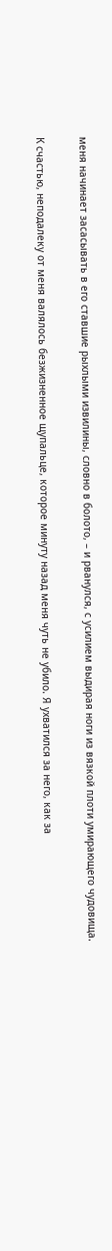меня начинает засасывать в его ставшие рыхлыми извилины, словно в болото, – и рванулся, с усилием выдирая ноги из вязкой плоти умирающего чудовища.

К счастью, неподалеку от меня валялось безжизненное щупальце, которое минуту назад меня чуть не убило. Я ухватился за него, как за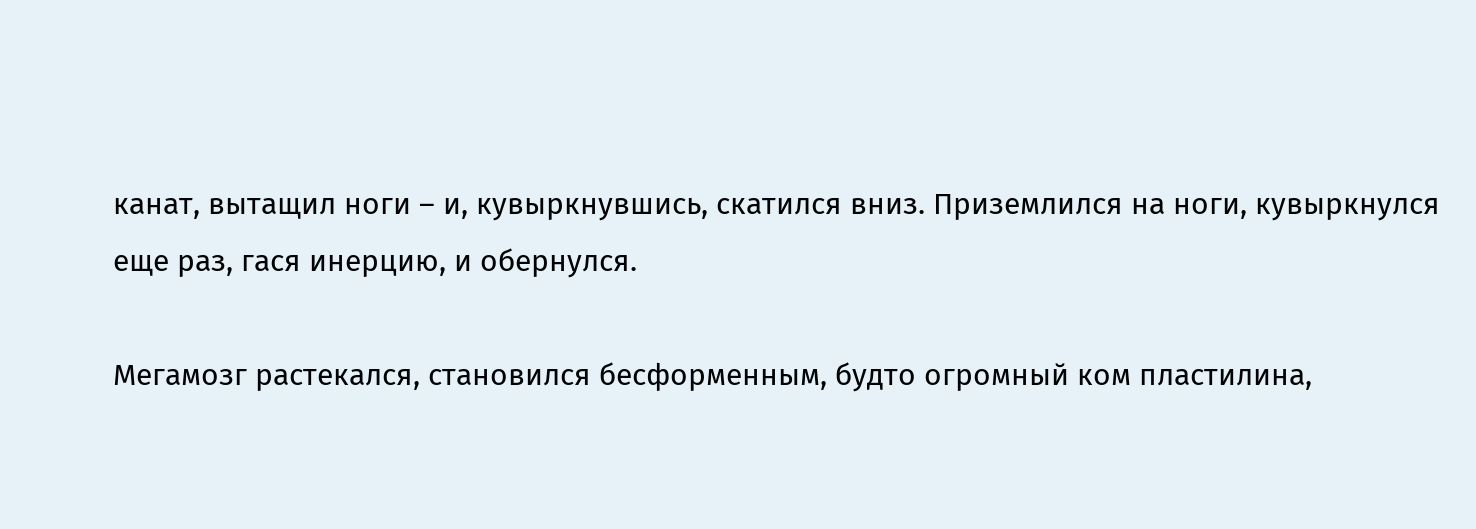канат, вытащил ноги – и, кувыркнувшись, скатился вниз. Приземлился на ноги, кувыркнулся еще раз, гася инерцию, и обернулся.

Мегамозг растекался, становился бесформенным, будто огромный ком пластилина,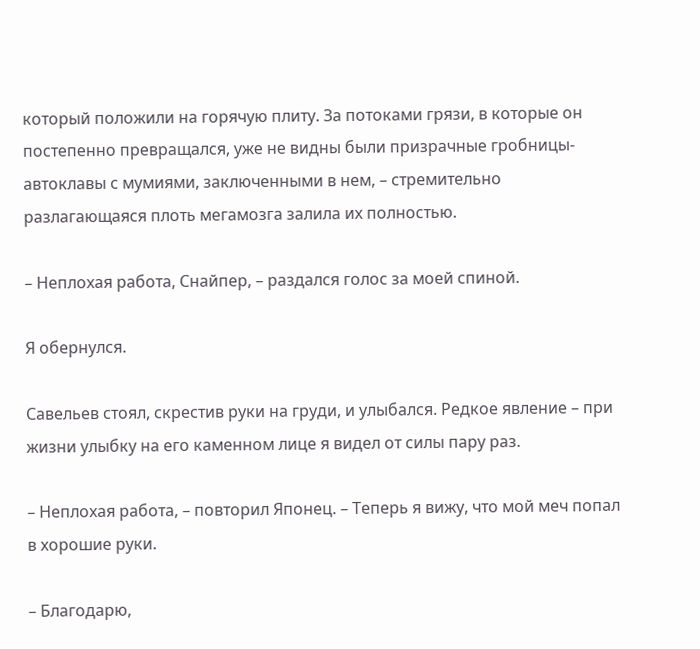который положили на горячую плиту. За потоками грязи, в которые он постепенно превращался, уже не видны были призрачные гробницы-автоклавы с мумиями, заключенными в нем, – стремительно разлагающаяся плоть мегамозга залила их полностью.

– Неплохая работа, Снайпер, – раздался голос за моей спиной.

Я обернулся.

Савельев стоял, скрестив руки на груди, и улыбался. Редкое явление – при жизни улыбку на его каменном лице я видел от силы пару раз.

– Неплохая работа, – повторил Японец. – Теперь я вижу, что мой меч попал в хорошие руки.

– Благодарю,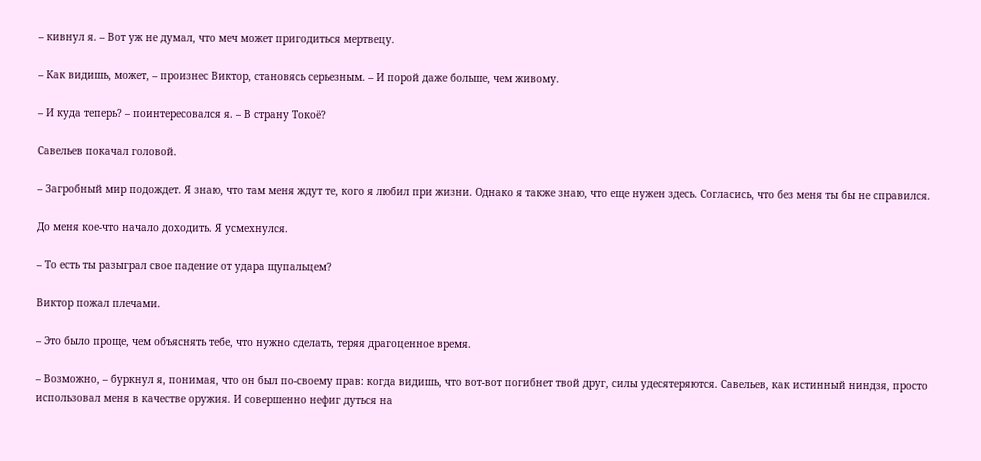– кивнул я. – Вот уж не думал, что меч может пригодиться мертвецу.

– Как видишь, может, – произнес Виктор, становясь серьезным. – И порой даже больше, чем живому.

– И куда теперь? – поинтересовался я. – В страну Токоё?

Савельев покачал головой.

– Загробный мир подождет. Я знаю, что там меня ждут те, кого я любил при жизни. Однако я также знаю, что еще нужен здесь. Согласись, что без меня ты бы не справился.

До меня кое-что начало доходить. Я усмехнулся.

– То есть ты разыграл свое падение от удара щупальцем?

Виктор пожал плечами.

– Это было проще, чем объяснять тебе, что нужно сделать, теряя драгоценное время.

– Возможно, – буркнул я, понимая, что он был по-своему прав: когда видишь, что вот-вот погибнет твой друг, силы удесятеряются. Савельев, как истинный ниндзя, просто использовал меня в качестве оружия. И совершенно нефиг дуться на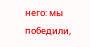него: мы победили,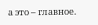а это – главное.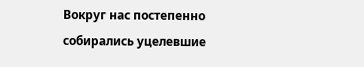Вокруг нас постепенно собирались уцелевшие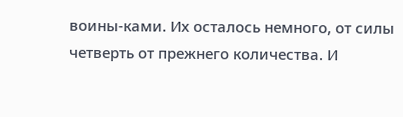воины-ками. Их осталось немного, от силы четверть от прежнего количества. И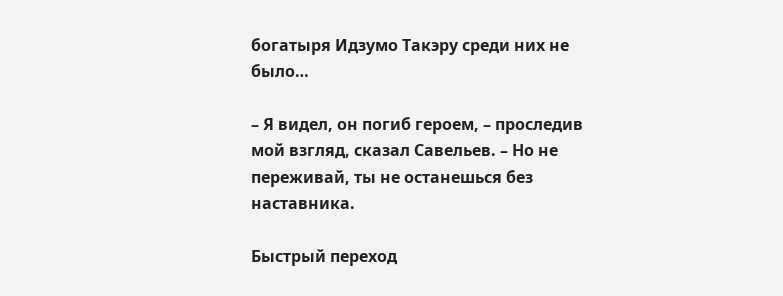богатыря Идзумо Такэру среди них не было…

– Я видел, он погиб героем, – проследив мой взгляд, сказал Савельев. – Но не переживай, ты не останешься без наставника.

Быстрый переход